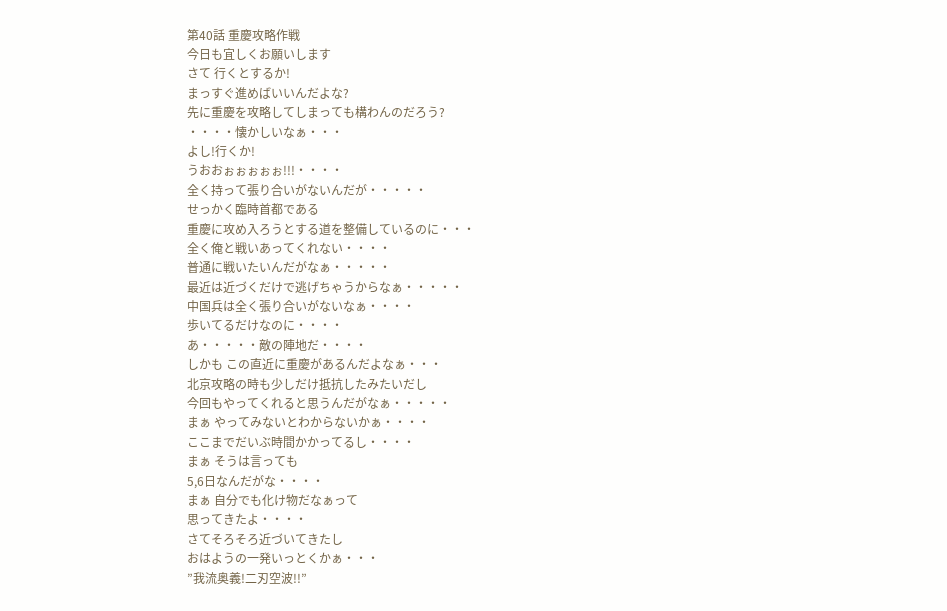第40話 重慶攻略作戦
今日も宜しくお願いします
さて 行くとするか!
まっすぐ進めばいいんだよな?
先に重慶を攻略してしまっても構わんのだろう?
・・・・懐かしいなぁ・・・
よし!行くか!
うおおぉぉぉぉぉ!!!・・・・
全く持って張り合いがないんだが・・・・・
せっかく臨時首都である
重慶に攻め入ろうとする道を整備しているのに・・・
全く俺と戦いあってくれない・・・・
普通に戦いたいんだがなぁ・・・・・
最近は近づくだけで逃げちゃうからなぁ・・・・・
中国兵は全く張り合いがないなぁ・・・・
歩いてるだけなのに・・・・
あ・・・・・敵の陣地だ・・・・
しかも この直近に重慶があるんだよなぁ・・・
北京攻略の時も少しだけ抵抗したみたいだし
今回もやってくれると思うんだがなぁ・・・・・
まぁ やってみないとわからないかぁ・・・・
ここまでだいぶ時間かかってるし・・・・
まぁ そうは言っても
5,6日なんだがな・・・・
まぁ 自分でも化け物だなぁって
思ってきたよ・・・・
さてそろそろ近づいてきたし
おはようの一発いっとくかぁ・・・
”我流奥義!二刃空波!!”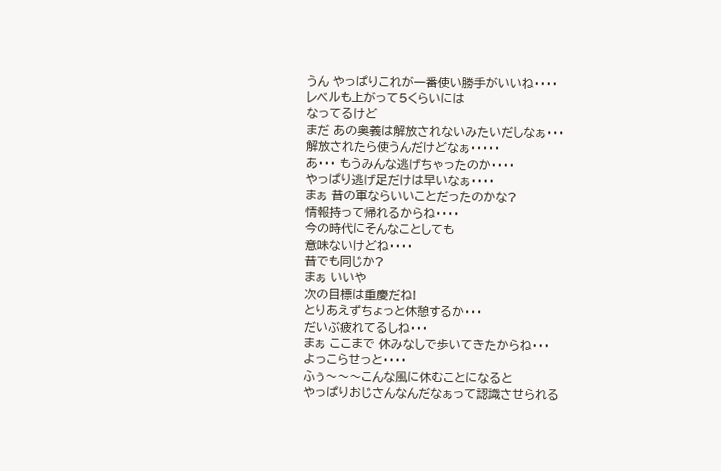うん やっぱりこれが一番使い勝手がいいね・・・・
レベルも上がって5くらいには
なってるけど
まだ あの奥義は解放されないみたいだしなぁ・・・
解放されたら使うんだけどなぁ・・・・・
あ・・・ もうみんな逃げちゃったのか・・・・
やっぱり逃げ足だけは早いなぁ・・・・
まぁ 昔の軍ならいいことだったのかな?
情報持って帰れるからね・・・・
今の時代にそんなことしても
意味ないけどね・・・・
昔でも同じか?
まぁ いいや
次の目標は重慶だね!
とりあえずちょっと休憩するか・・・
だいぶ疲れてるしね・・・
まぁ ここまで 休みなしで歩いてきたからね・・・
よっこらせっと・・・・
ふぅ〜〜〜こんな風に休むことになると
やっぱりおじさんなんだなぁって認識させられる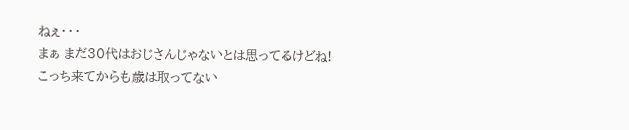ねぇ・・・
まぁ まだ30代はおじさんじゃないとは思ってるけどね!
こっち来てからも歳は取ってない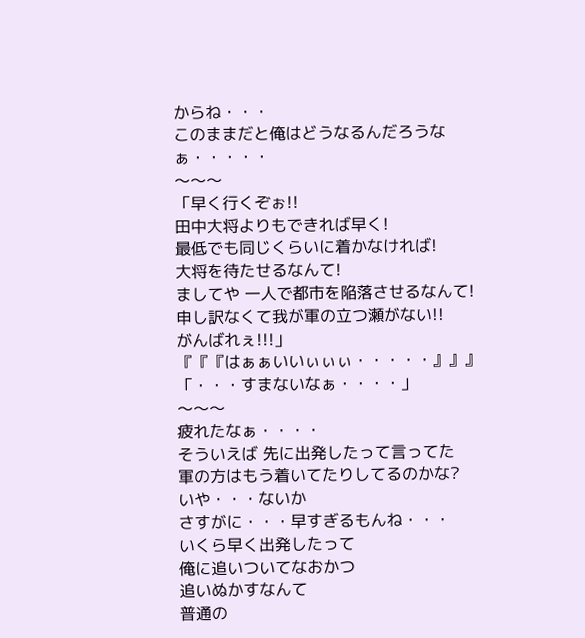からね・・・
このままだと俺はどうなるんだろうなぁ・・・・・
〜〜〜
「早く行くぞぉ!!
田中大将よりもできれば早く!
最低でも同じくらいに着かなければ!
大将を待たせるなんて!
ましてや 一人で都市を陥落させるなんて!
申し訳なくて我が軍の立つ瀬がない!!
がんばれぇ!!!」
『『『はぁぁいいぃぃぃ・・・・・』』』
「・・・すまないなぁ・・・・」
〜〜〜
疲れたなぁ・・・・
そういえば 先に出発したって言ってた
軍の方はもう着いてたりしてるのかな?
いや・・・ないか
さすがに・・・早すぎるもんね・・・
いくら早く出発したって
俺に追いついてなおかつ
追いぬかすなんて
普通の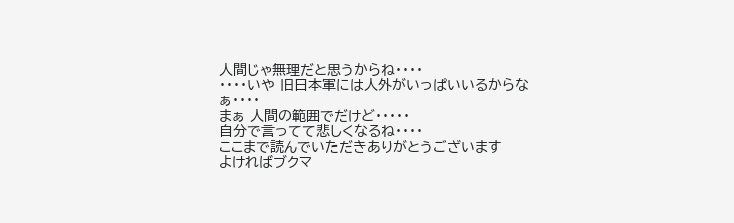人間じゃ無理だと思うからね・・・・
・・・・いや 旧日本軍には人外がいっぱいいるからなぁ・・・・
まぁ 人間の範囲でだけど・・・・・
自分で言ってて悲しくなるね・・・・
ここまで読んでいただきありがとうございます
よければブクマ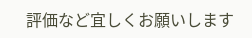評価など宜しくお願いします